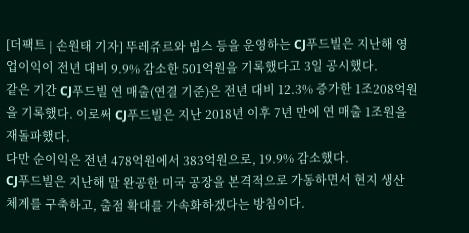[더팩트 | 손원태 기자] 뚜레쥬르와 빕스 등을 운영하는 CJ푸드빌은 지난해 영업이익이 전년 대비 9.9% 감소한 501억원을 기록했다고 3일 공시했다.
같은 기간 CJ푸드빌 연 매출(연결 기준)은 전년 대비 12.3% 증가한 1조208억원을 기록했다. 이로써 CJ푸드빌은 지난 2018년 이후 7년 만에 연 매출 1조원을 재돌파했다.
다만 순이익은 전년 478억원에서 383억원으로, 19.9% 감소했다.
CJ푸드빌은 지난해 말 완공한 미국 공장을 본격적으로 가동하면서 현지 생산 체계를 구축하고, 출점 확대를 가속화하겠다는 방침이다.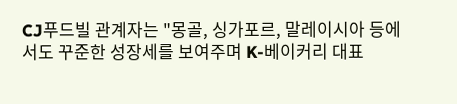CJ푸드빌 관계자는 "몽골, 싱가포르, 말레이시아 등에서도 꾸준한 성장세를 보여주며 K-베이커리 대표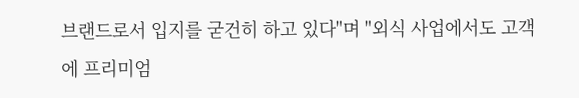브랜드로서 입지를 굳건히 하고 있다"며 "외식 사업에서도 고객에 프리미엄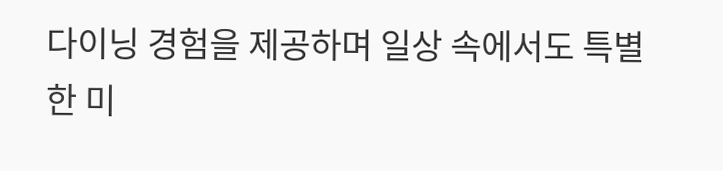다이닝 경험을 제공하며 일상 속에서도 특별한 미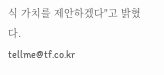식 가치를 제안하겠다"고 밝혔다.
tellme@tf.co.kr